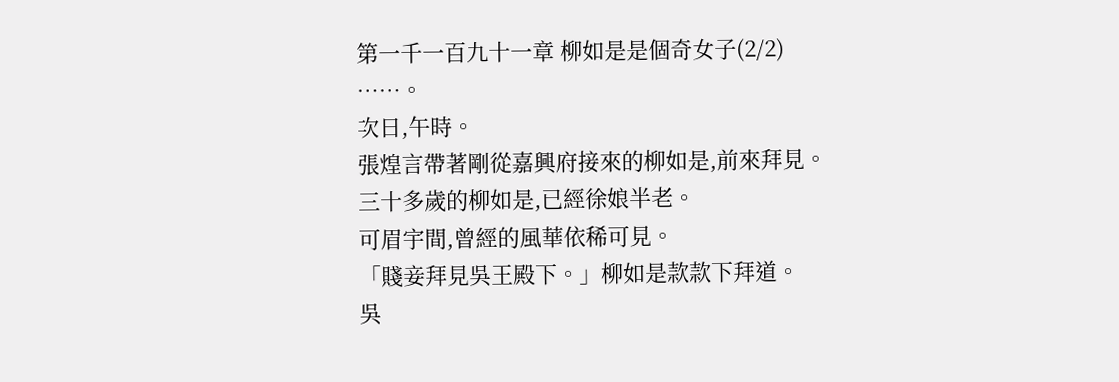第一千一百九十一章 柳如是是個奇女子(2/2)
……。
次日,午時。
張煌言帶著剛從嘉興府接來的柳如是,前來拜見。
三十多歲的柳如是,已經徐娘半老。
可眉宇間,曾經的風華依稀可見。
「賤妾拜見吳王殿下。」柳如是款款下拜道。
吳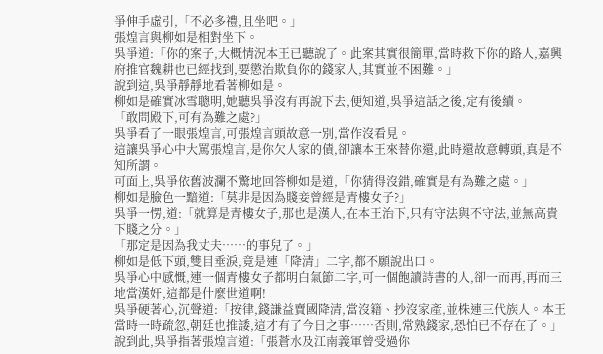爭伸手虛引,「不必多禮,且坐吧。」
張煌言與柳如是相對坐下。
吳爭道:「你的案子,大概情況本王已聽說了。此案其實很簡單,當時救下你的路人,嘉興府推官魏耕也已經找到,要懲治欺負你的錢家人,其實並不困難。」
說到這,吳爭靜靜地看著柳如是。
柳如是確實冰雪聰明,她聽吳爭沒有再說下去,便知道,吳爭這話之後,定有後續。
「敢問殿下,可有為難之處?」
吳爭看了一眼張煌言,可張煌言頭故意一別,當作沒看見。
這讓吳爭心中大罵張煌言,是你欠人家的債,卻讓本王來替你還,此時還故意轉頭,真是不知所謂。
可面上,吳爭依舊波瀾不驚地回答柳如是道,「你猜得沒錯,確實是有為難之處。」
柳如是臉色一黯道:「莫非是因為賤妾曾經是青樓女子?」
吳爭一愣,道:「就算是青樓女子,那也是漢人,在本王治下,只有守法與不守法,並無高貴下賤之分。」
「那定是因為我丈夫……的事兒了。」
柳如是低下頭,雙目垂淚,竟是連「降清」二字,都不願說出口。
吳爭心中感慨,連一個青樓女子都明白氣節二字,可一個飽讀詩書的人,卻一而再,再而三地當漢奸,這都是什麼世道啊!
吳爭硬著心,沉聲道:「按律,錢謙益賣國降清,當沒籍、抄沒家產,並株連三代族人。本王當時一時疏忽,朝廷也推諉,這才有了今日之事……否則,常熟錢家,恐怕已不存在了。」
說到此,吳爭指著張煌言道:「張蒼水及江南義軍曾受過你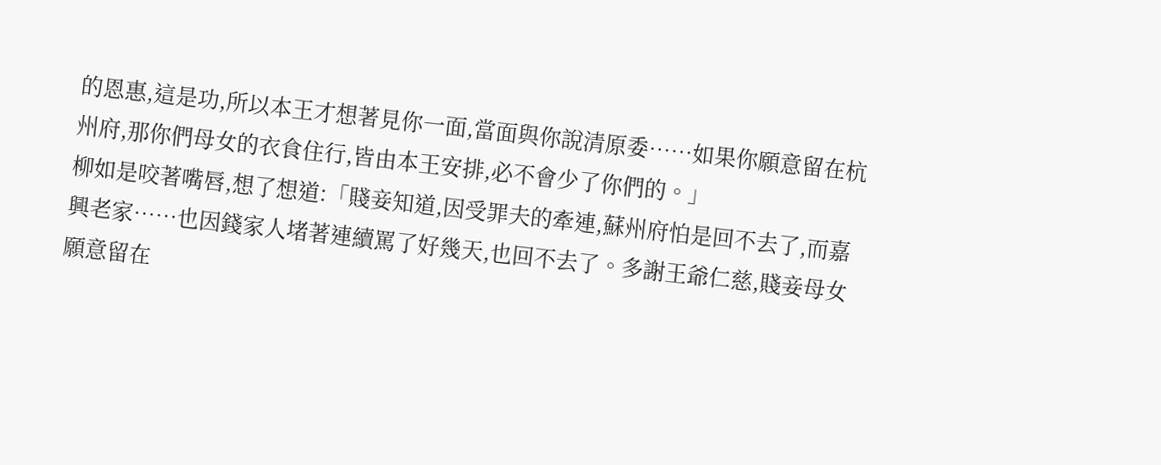的恩惠,這是功,所以本王才想著見你一面,當面與你說清原委……如果你願意留在杭州府,那你們母女的衣食住行,皆由本王安排,必不會少了你們的。」
柳如是咬著嘴唇,想了想道:「賤妾知道,因受罪夫的牽連,蘇州府怕是回不去了,而嘉興老家……也因錢家人堵著連續罵了好幾天,也回不去了。多謝王爺仁慈,賤妾母女願意留在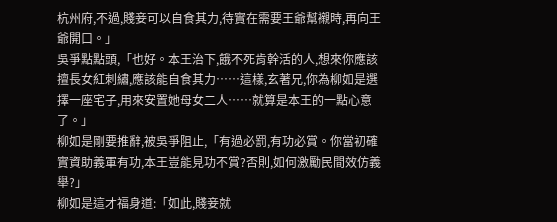杭州府,不過,賤妾可以自食其力,待實在需要王爺幫襯時,再向王爺開口。」
吳爭點點頭,「也好。本王治下,餓不死肯幹活的人,想來你應該擅長女紅刺繡,應該能自食其力……這樣,玄著兄,你為柳如是選擇一座宅子,用來安置她母女二人……就算是本王的一點心意了。」
柳如是剛要推辭,被吳爭阻止,「有過必罰,有功必賞。你當初確實資助義軍有功,本王豈能見功不賞?否則,如何激勵民間效仿義舉?」
柳如是這才福身道:「如此,賤妾就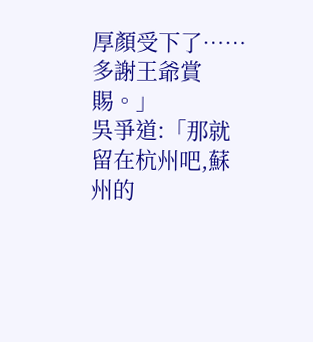厚顏受下了……多謝王爺賞賜。」
吳爭道:「那就留在杭州吧,蘇州的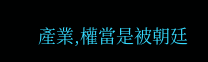產業,權當是被朝廷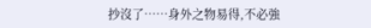抄沒了……身外之物易得,不必強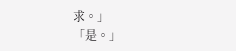求。」
「是。」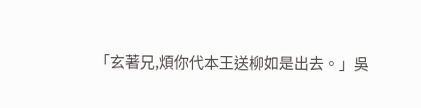「玄著兄,煩你代本王送柳如是出去。」吳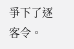爭下了逐客令。